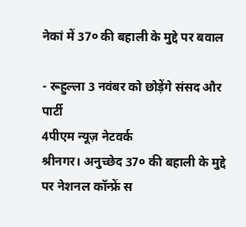नेकां में 37० की बहाली के मुद्दे पर बवाल

- रूहुल्ला 3 नवंबर को छोड़ेंगे संसद और पार्टी
4पीएम न्यूज़ नेटवर्क
श्रीनगर। अनुच्छेद 37० की बहाली के मुद्दे पर नेशनल कॉन्फ्रें स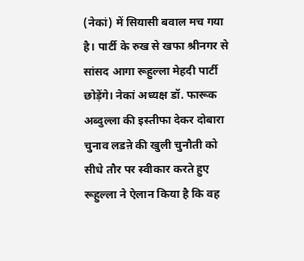(नेकां) में सियासी बवाल मच गया है। पार्टी के रुख से खफा श्रीनगर से सांसद आगा रूहुल्ला मेहदी पार्टी छोड़ेंगे। नेकां अध्यक्ष डॉ. फारूक अब्दुल्ला की इस्तीफा देकर दोबारा चुनाव लडऩे की खुली चुनौती को सीधे तौर पर स्वीकार करते हुए रूहुल्ला ने ऐलान किया है कि वह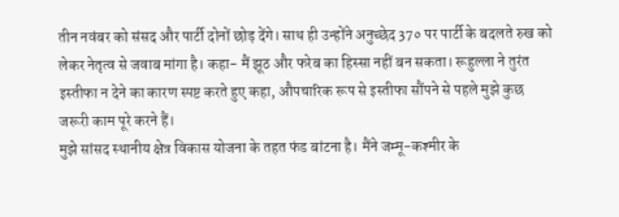तीन नवंबर को संसद और पार्टी दोनों छोड़ देंगे। साथ ही उन्होंने अनुच्छेद 37० पर पार्टी के बदलते रुख को लेकर नेतृत्व से जवाब मांगा है। कहा- मैं झूठ और फरेब का हिस्सा नहीं बन सकता। रूहुल्ला ने तुरंत इस्तीफा न देने का कारण स्पष्ट करते हुए कहा, औपचारिक रूप से इस्तीफा सौंपने से पहले मुझे कुछ जरूरी काम पूरे करने हैं।
मुझे सांसद स्थानीय क्षेत्र विकास योजना के तहत फंड बांटना है। मैंने जम्मू-कश्मीर के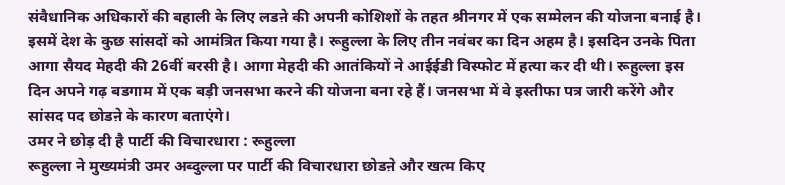संवैधानिक अधिकारों की बहाली के लिए लडऩे की अपनी कोशिशों के तहत श्रीनगर में एक सम्मेलन की योजना बनाई है। इसमें देश के कुछ सांसदों को आमंत्रित किया गया है। रूहुल्ला के लिए तीन नवंबर का दिन अहम है। इसदिन उनके पिता आगा सैयद मेहदी की 26वीं बरसी है। आगा मेहदी की आतंकियों ने आईईडी विस्फोट में हत्या कर दी थी। रूहुल्ला इस दिन अपने गढ़ बडगाम में एक बड़ी जनसभा करने की योजना बना रहे हैं। जनसभा में वे इस्तीफा पत्र जारी करेंगे और सांसद पद छोडऩे के कारण बताएंगे।
उमर ने छोड़ दी है पार्टी की विचारधारा : रूहुल्ला
रूहुल्ला ने मुख्यमंत्री उमर अब्दुल्ला पर पार्टी की विचारधारा छोडऩे और खत्म किए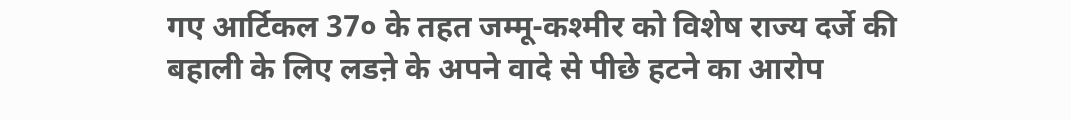गए आर्टिकल 37० के तहत जम्मू-कश्मीर को विशेष राज्य दर्जे की बहाली के लिए लडऩे के अपने वादे से पीछे हटने का आरोप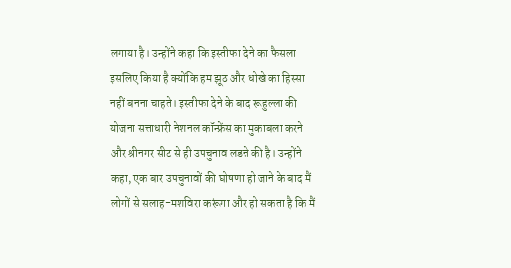लगाया है। उन्होंने कहा कि इस्तीफा देने का फैसला इसलिए किया है क्योंकि हम झूठ और धोखे का हिस्सा नहीं बनना चाहते। इस्तीफा देने के बाद रूहुल्ला की योजना सत्ताधारी नेशनल कॉन्फ्रेंस का मुकाबला करने और श्रीनगर सीट से ही उपचुनाव लडऩे की है। उन्होंने कहा, एक बार उपचुनावों की घोषणा हो जाने के बाद मैं लोगों से सलाह-मशविरा करूंगा और हो सकता है कि मैं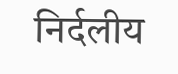निर्दलीय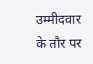उम्मीदवार के तौर पर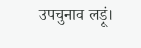उपचुनाव लड़ूं।